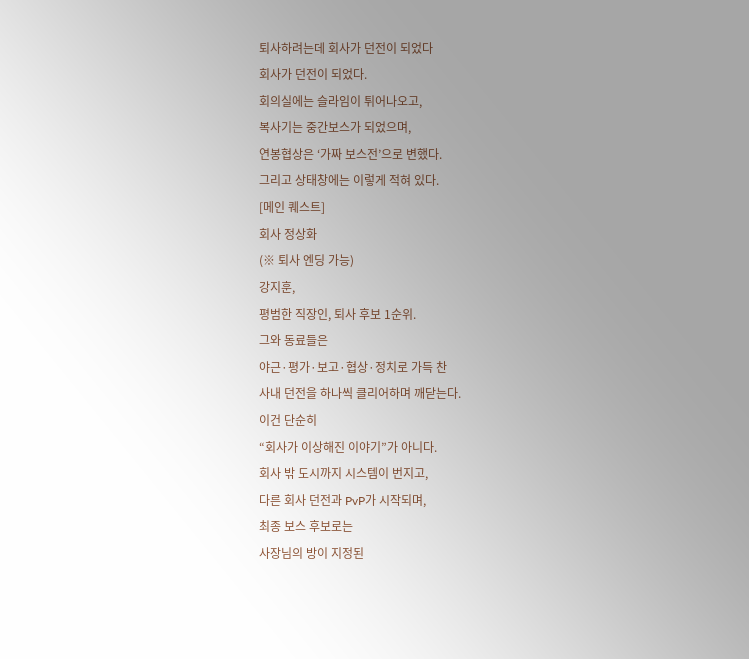퇴사하려는데 회사가 던전이 되었다
회사가 던전이 되었다.
회의실에는 슬라임이 튀어나오고,
복사기는 중간보스가 되었으며,
연봉협상은 ‘가짜 보스전’으로 변했다.
그리고 상태창에는 이렇게 적혀 있다.
[메인 퀘스트]
회사 정상화
(※ 퇴사 엔딩 가능)
강지훈,
평범한 직장인, 퇴사 후보 1순위.
그와 동료들은
야근·평가·보고·협상·정치로 가득 찬
사내 던전을 하나씩 클리어하며 깨닫는다.
이건 단순히
“회사가 이상해진 이야기”가 아니다.
회사 밖 도시까지 시스템이 번지고,
다른 회사 던전과 PvP가 시작되며,
최종 보스 후보로는
사장님의 방이 지정된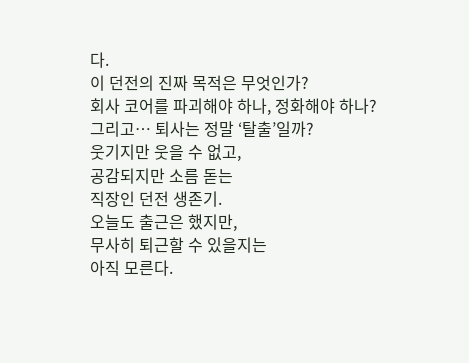다.
이 던전의 진짜 목적은 무엇인가?
회사 코어를 파괴해야 하나, 정화해야 하나?
그리고… 퇴사는 정말 ‘탈출’일까?
웃기지만 웃을 수 없고,
공감되지만 소름 돋는
직장인 던전 생존기.
오늘도 출근은 했지만,
무사히 퇴근할 수 있을지는
아직 모른다.